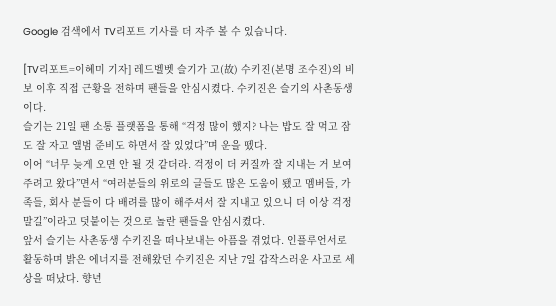Google 검색에서 TV리포트 기사를 더 자주 볼 수 있습니다.

[TV리포트=이혜미 기자] 레드벨벳 슬기가 고(故) 수키진(본명 조수진)의 비보 이후 직접 근황을 전하며 팬들을 안심시켰다. 수키진은 슬기의 사촌동생이다.
슬기는 21일 팬 소통 플랫폼을 통해 “걱정 많이 했지? 나는 밥도 잘 먹고 잠도 잘 자고 앨범 준비도 하면서 잘 있었다”며 운을 뗐다.
이어 “너무 늦게 오면 안 될 것 같더라. 걱정이 더 커질까 잘 지내는 거 보여주려고 왔다”면서 “여러분들의 위로의 글들도 많은 도움이 됐고 멤버들, 가족들, 회사 분들이 다 배려를 많이 해주셔서 잘 지내고 있으니 더 이상 걱정 말길”이라고 덧붙이는 것으로 놀란 팬들을 안심시켰다.
앞서 슬기는 사촌동생 수키진을 떠나보내는 아픔을 겪었다. 인플루언서로 활동하며 밝은 에너지를 전해왔던 수키진은 지난 7일 갑작스러운 사고로 세상을 떠났다. 향년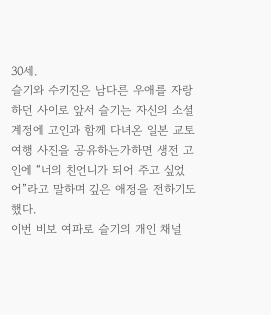30세.
슬기와 수키진은 남다른 우애를 자랑하던 사이로 앞서 슬기는 자신의 소셜 계정에 고인과 함께 다녀온 일본 교토 여행 사진을 공유하는가하면 생전 고인에 “너의 친언니가 되어 주고 싶었어”라고 말하며 깊은 애정을 전하기도 했다.
이번 비보 여파로 슬기의 개인 채널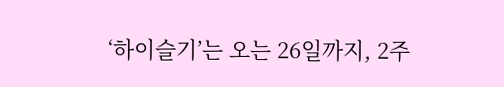‘하이슬기’는 오는 26일까지, 2주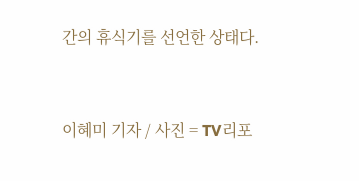간의 휴식기를 선언한 상태다.


이혜미 기자 / 사진 = TV리포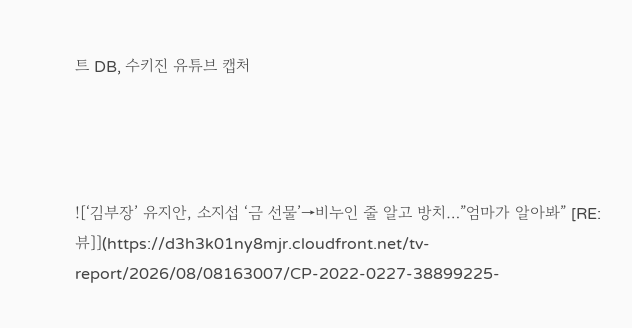트 DB, 수키진 유튜브 캡처




![‘김부장’ 유지안, 소지섭 ‘금 선물’→비누인 줄 알고 방치…”엄마가 알아봐” [RE:뷰]](https://d3h3k01ny8mjr.cloudfront.net/tv-report/2026/08/08163007/CP-2022-0227-38899225-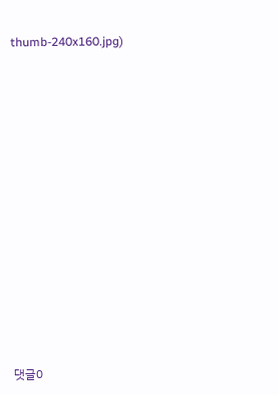thumb-240x160.jpg)














댓글0